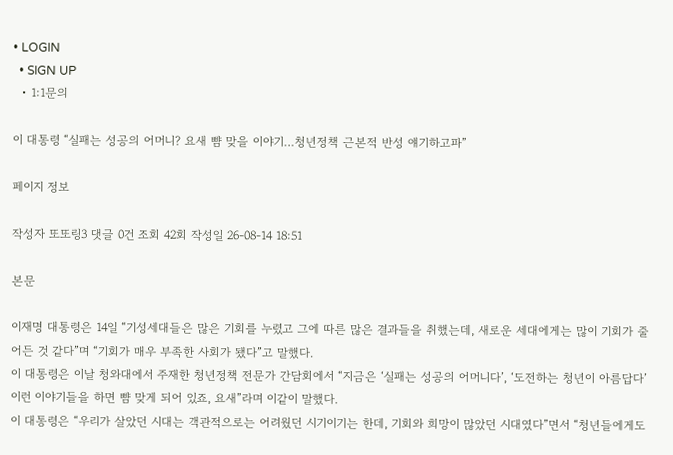• LOGIN
  • SIGN UP
  • 1:1문의

이 대통령 “실패는 성공의 어머니? 요새 뺨 맞을 이야기…청년정책 근본적 반성 얘기하고파”

페이지 정보

작성자 또또링3 댓글 0건 조회 42회 작성일 26-08-14 18:51

본문

이재명 대통령은 14일 “기성세대들은 많은 기회를 누렸고 그에 따른 많은 결과들을 취했는데, 새로운 세대에게는 많이 기회가 줄어든 것 같다”며 “기회가 매우 부족한 사회가 됐다”고 말했다.
이 대통령은 이날 청와대에서 주재한 청년정책 전문가 간담회에서 “지금은 ‘실패는 성공의 어머니다’, ‘도전하는 청년이 아름답다’ 이런 이야기들을 하면 뺨 맞게 되어 있죠, 요새”라며 이같이 말했다.
이 대통령은 “우리가 살았던 시대는 객관적으로는 어려웠던 시기이기는 한데, 기회와 희망이 많았던 시대였다”면서 “청년들에게도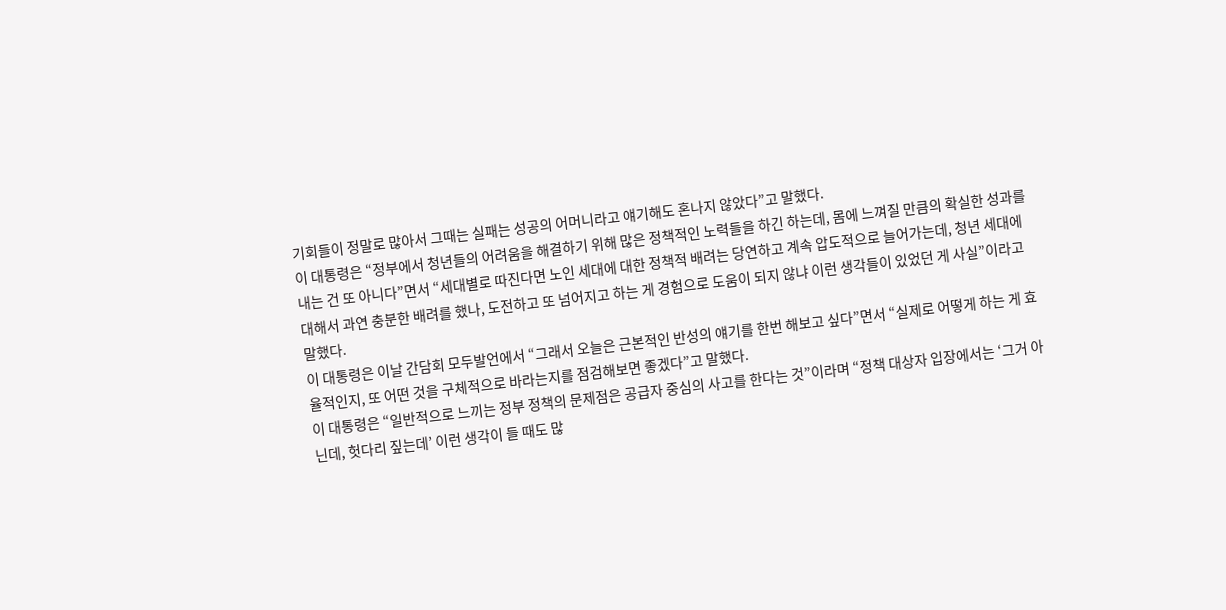기회들이 정말로 많아서 그때는 실패는 성공의 어머니라고 얘기해도 혼나지 않았다”고 말했다.
이 대통령은 “정부에서 청년들의 어려움을 해결하기 위해 많은 정책적인 노력들을 하긴 하는데, 몸에 느껴질 만큼의 확실한 성과를 내는 건 또 아니다”면서 “세대별로 따진다면 노인 세대에 대한 정책적 배려는 당연하고 계속 압도적으로 늘어가는데, 청년 세대에 대해서 과연 충분한 배려를 했나, 도전하고 또 넘어지고 하는 게 경험으로 도움이 되지 않냐 이런 생각들이 있었던 게 사실”이라고 말했다.
이 대통령은 이날 간담회 모두발언에서 “그래서 오늘은 근본적인 반성의 얘기를 한번 해보고 싶다”면서 “실제로 어떻게 하는 게 효율적인지, 또 어떤 것을 구체적으로 바라는지를 점검해보면 좋겠다”고 말했다.
이 대통령은 “일반적으로 느끼는 정부 정책의 문제점은 공급자 중심의 사고를 한다는 것”이라며 “정책 대상자 입장에서는 ‘그거 아닌데, 헛다리 짚는데’ 이런 생각이 들 때도 많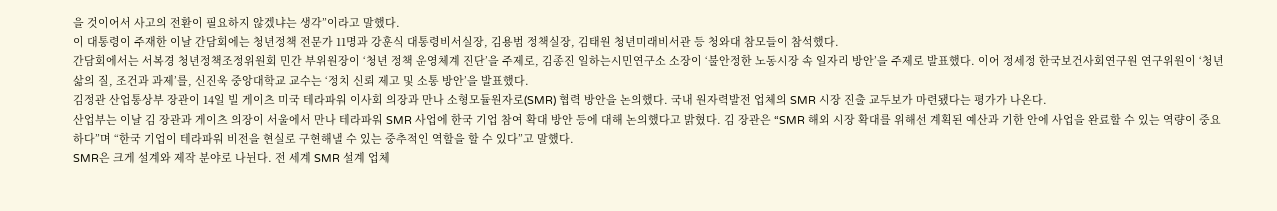을 것이어서 사고의 전환이 필요하지 않겠냐는 생각”이라고 말했다.
이 대통령이 주재한 이날 간담회에는 청년정책 전문가 11명과 강훈식 대통령비서실장, 김용범 정책실장, 김태원 청년미래비서관 등 청와대 참모들이 참석했다.
간담회에서는 서복경 청년정책조정위원회 민간 부위원장이 ‘청년 정책 운영체계 진단’을 주제로, 김종진 일하는시민연구소 소장이 ‘불안정한 노동시장 속 일자리 방안’을 주제로 발표했다. 이어 정세정 한국보건사회연구원 연구위원이 ‘청년 삶의 질, 조건과 과제’를, 신진욱 중앙대학교 교수는 ‘정치 신뢰 제고 및 소통 방안’을 발표했다.
김정관 산업통상부 장관이 14일 빌 게이츠 미국 테라파워 이사회 의장과 만나 소형모듈원자로(SMR) 협력 방안을 논의했다. 국내 원자력발전 업체의 SMR 시장 진출 교두보가 마련됐다는 평가가 나온다.
산업부는 이날 김 장관과 게이츠 의장이 서울에서 만나 테라파워 SMR 사업에 한국 기업 참여 확대 방안 등에 대해 논의했다고 밝혔다. 김 장관은 “SMR 해외 시장 확대를 위해선 계획된 예산과 기한 안에 사업을 완료할 수 있는 역량이 중요하다”며 “한국 기업이 테라파워 비전을 현실로 구현해낼 수 있는 중추적인 역할을 할 수 있다”고 말했다.
SMR은 크게 설계와 제작 분야로 나뉜다. 전 세계 SMR 설계 업체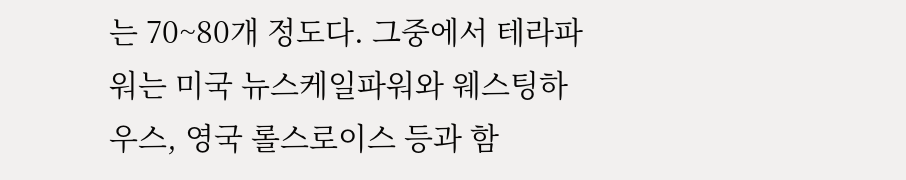는 70~80개 정도다. 그중에서 테라파워는 미국 뉴스케일파워와 웨스팅하우스, 영국 롤스로이스 등과 함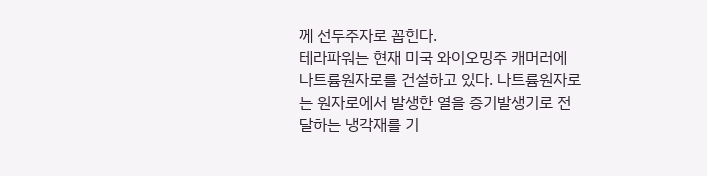께 선두주자로 꼽힌다.
테라파워는 현재 미국 와이오밍주 캐머러에 나트륨원자로를 건설하고 있다. 나트륨원자로는 원자로에서 발생한 열을 증기발생기로 전달하는 냉각재를 기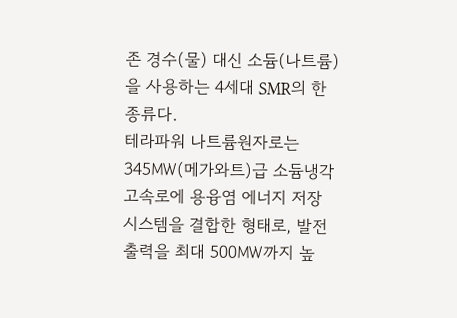존 경수(물) 대신 소듐(나트륨)을 사용하는 4세대 SMR의 한 종류다.
테라파워 나트륨원자로는 345㎿(메가와트)급 소듐냉각고속로에 용융염 에너지 저장 시스템을 결합한 형태로, 발전 출력을 최대 500㎿까지 높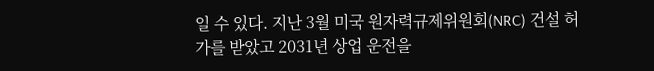일 수 있다. 지난 3월 미국 원자력규제위원회(NRC) 건설 허가를 받았고 2031년 상업 운전을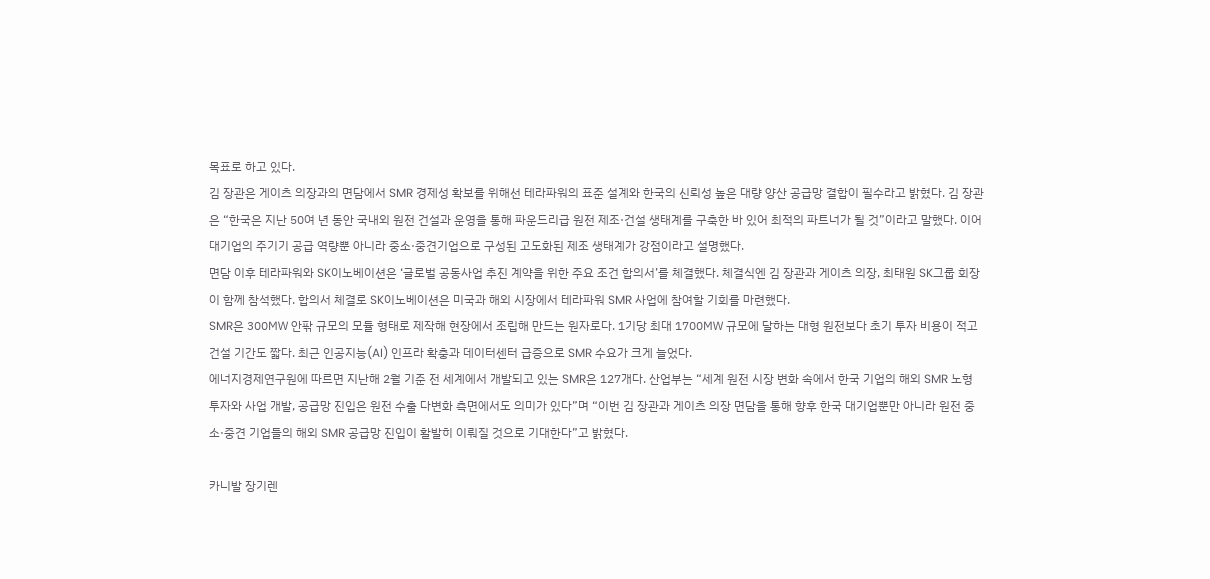목표로 하고 있다.
김 장관은 게이츠 의장과의 면담에서 SMR 경제성 확보를 위해선 테라파워의 표준 설계와 한국의 신뢰성 높은 대량 양산 공급망 결합이 필수라고 밝혔다. 김 장관은 “한국은 지난 50여 년 동안 국내외 원전 건설과 운영을 통해 파운드리급 원전 제조·건설 생태계를 구축한 바 있어 최적의 파트너가 될 것”이라고 말했다. 이어 대기업의 주기기 공급 역량뿐 아니라 중소·중견기업으로 구성된 고도화된 제조 생태계가 강점이라고 설명했다.
면담 이후 테라파워와 SK이노베이션은 ‘글로벌 공동사업 추진 계약을 위한 주요 조건 합의서’를 체결했다. 체결식엔 김 장관과 게이츠 의장, 최태원 SK그룹 회장이 함께 참석했다. 합의서 체결로 SK이노베이션은 미국과 해외 시장에서 테라파워 SMR 사업에 참여할 기회를 마련했다.
SMR은 300㎿ 안팎 규모의 모듈 형태로 제작해 현장에서 조립해 만드는 원자로다. 1기당 최대 1700㎿ 규모에 달하는 대형 원전보다 초기 투자 비용이 적고 건설 기간도 짧다. 최근 인공지능(AI) 인프라 확충과 데이터센터 급증으로 SMR 수요가 크게 늘었다.
에너지경제연구원에 따르면 지난해 2월 기준 전 세계에서 개발되고 있는 SMR은 127개다. 산업부는 “세계 원전 시장 변화 속에서 한국 기업의 해외 SMR 노형 투자와 사업 개발, 공급망 진입은 원전 수출 다변화 측면에서도 의미가 있다”며 “이번 김 장관과 게이츠 의장 면담을 통해 향후 한국 대기업뿐만 아니라 원전 중소·중견 기업들의 해외 SMR 공급망 진입이 활발히 이뤄질 것으로 기대한다”고 밝혔다.

카니발 장기렌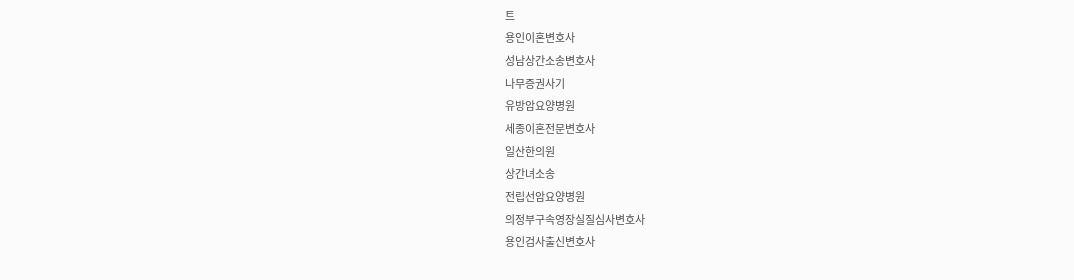트
용인이혼변호사
성남상간소송변호사
나무증권사기
유방암요양병원
세종이혼전문변호사
일산한의원
상간녀소송
전립선암요양병원
의정부구속영장실질심사변호사
용인검사출신변호사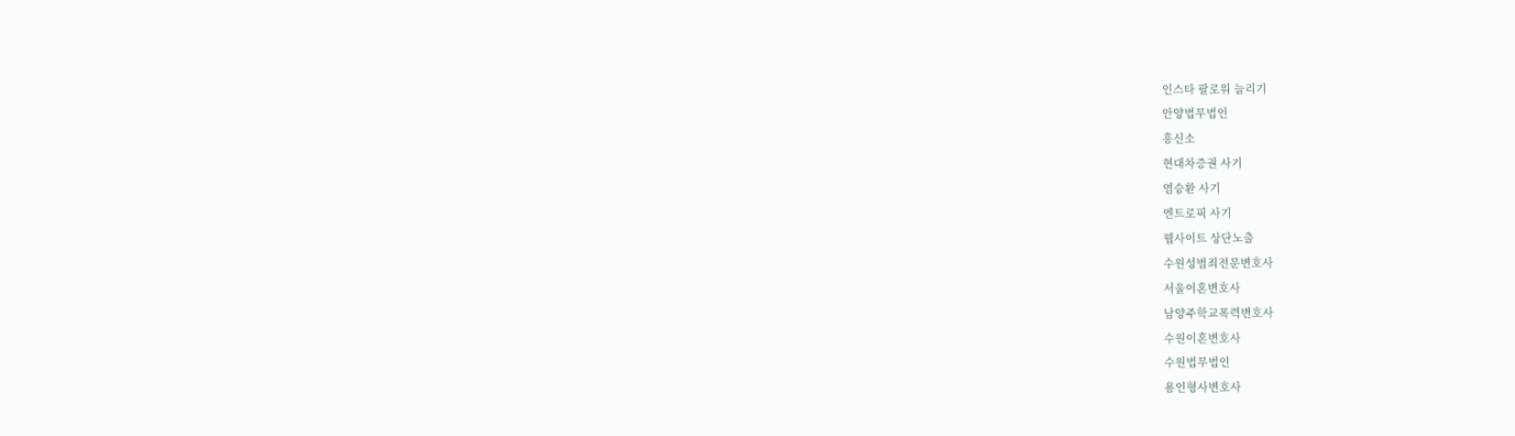인스타 팔로워 늘리기
안양법무법인
흥신소
현대차증권 사기
염승환 사기
엔트로픽 사기
웹사이트 상단노출
수원성범죄전문변호사
서울이혼변호사
남양주학교폭력변호사
수원이혼변호사
수원법무법인
용인형사변호사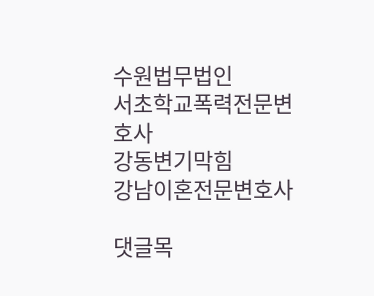수원법무법인
서초학교폭력전문변호사
강동변기막힘
강남이혼전문변호사

댓글목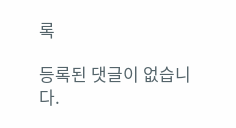록

등록된 댓글이 없습니다.